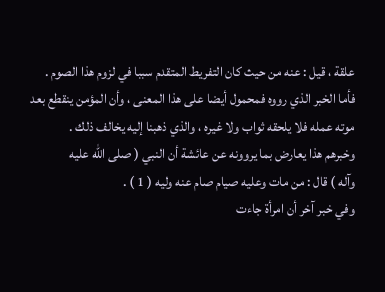علقة ، قيل : عنه من حيث كان التفريط المتقدم سببا في لزوم هذا الصوم .
فأما الخبر الذي رووه فمحمول أيضا على هذا المعنى ، وأن المؤمن ينقطع بعد
موته عمله فلا يلحقه ثواب ولا غيره ، والذي ذهبنا إليه يخالف ذلك .
وخبرهم هذا يعارض بما يروونه عن عائشة أن النبي ( صلى الله عليه
وآله ) قال : من مات وعليه صيام صام عنه وليه ( 1 ) .
وفي خبر آخر أن امرأة جاءت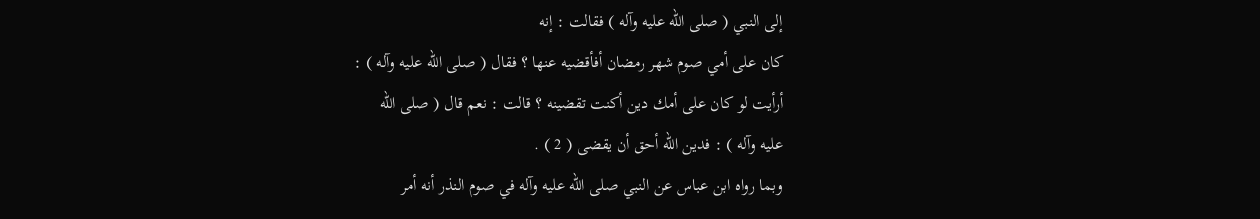إلى النبي ( صلى الله عليه وآله ) فقالت : إنه
كان على أمي صوم شهر رمضان أفأقضيه عنها ؟ فقال ( صلى الله عليه وآله ) :
أرأيت لو كان على أمك دين أكنت تقضينه ؟ قالت : نعم قال ( صلى الله
عليه وآله ) : فدين الله أحق أن يقضى ( 2 ) .
وبما رواه ابن عباس عن النبي صلى الله عليه وآله في صوم النذر أنه أمر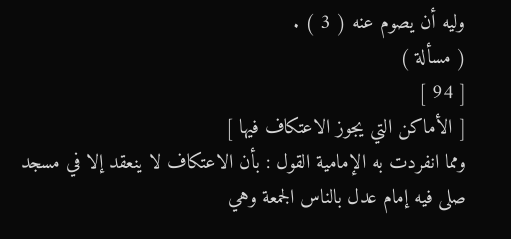وليه أن يصوم عنه ( 3 ) .
( مسألة )
[ 94 ]
[ الأماكن التي يجوز الاعتكاف فيها ]
ومما انفردت به الإمامية القول : بأن الاعتكاف لا ينعقد إلا في مسجد
صلى فيه إمام عدل بالناس الجمعة وهي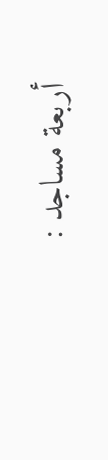أربعة مساجد :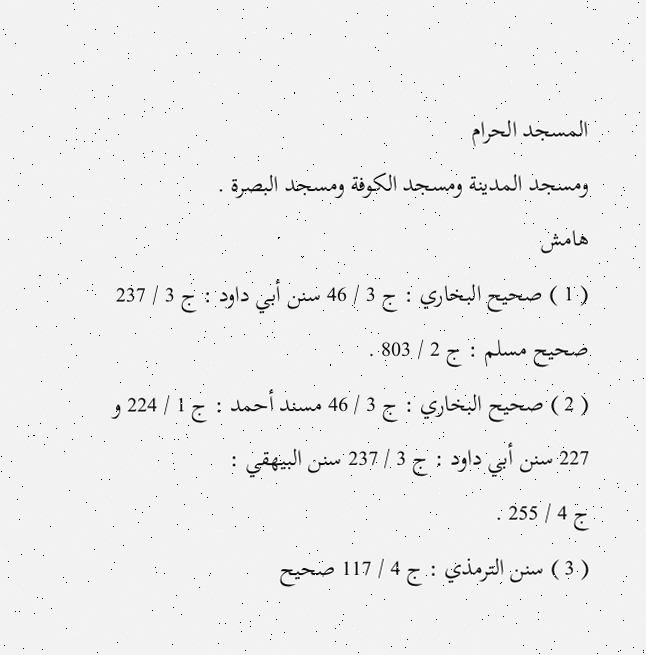المسجد الحرام
ومسجد المدينة ومسجد الكوفة ومسجد البصرة .
هامش
( 1 ) صحيح البخاري : ج 3 / 46 سنن أبي داود : ج 3 / 237 صحيح مسلم : ج 2 / 803 .
( 2 ) صحيح البخاري : ج 3 / 46 مسند أحمد : ج 1 / 224 و 227 سنن أبي داود : ج 3 / 237 سنن البيهقي :
ج 4 / 255 .
( 3 ) سنن الترمذي : ج 4 / 117 صحيح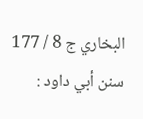البخاري ج 8 / 177 سنن أبي داود :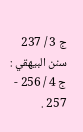ج 3 / 237 سنن البيهقي :
ج 4 / 256 - 257 .